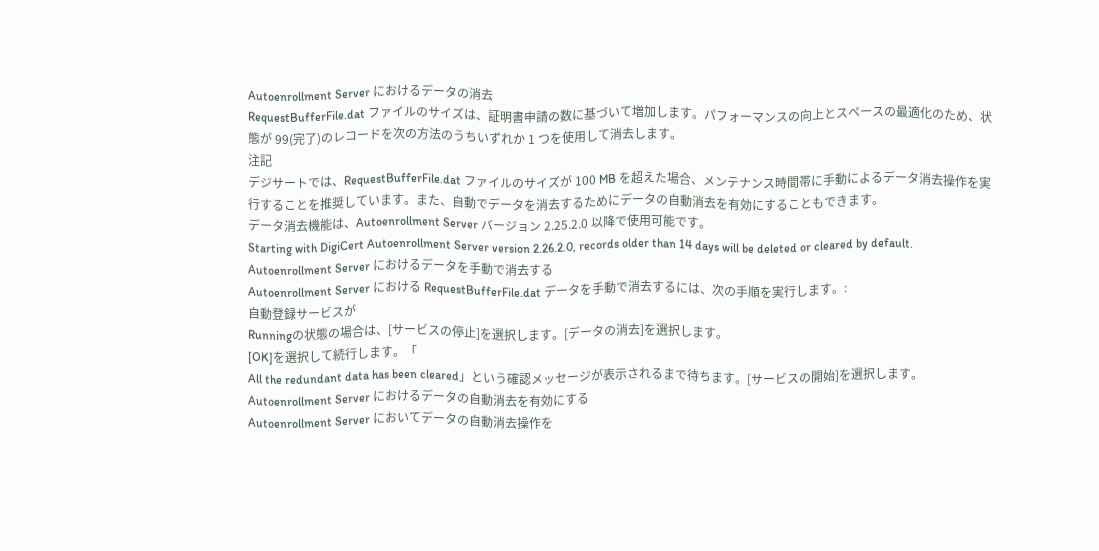Autoenrollment Server におけるデータの消去
RequestBufferFile.dat ファイルのサイズは、証明書申請の数に基づいて増加します。パフォーマンスの向上とスペースの最適化のため、状態が 99(完了)のレコードを次の方法のうちいずれか 1 つを使用して消去します。
注記
デジサートでは、RequestBufferFile.dat ファイルのサイズが 100 MB を超えた場合、メンテナンス時間帯に手動によるデータ消去操作を実行することを推奨しています。また、自動でデータを消去するためにデータの自動消去を有効にすることもできます。
データ消去機能は、Autoenrollment Server バージョン 2.25.2.0 以降で使用可能です。
Starting with DigiCert Autoenrollment Server version 2.26.2.0, records older than 14 days will be deleted or cleared by default.
Autoenrollment Server におけるデータを手動で消去する
Autoenrollment Server における RequestBufferFile.dat データを手動で消去するには、次の手順を実行します。:
自動登録サービスが
Runningの状態の場合は、[サービスの停止]を選択します。[データの消去]を選択します。
[OK]を選択して続行します。「
All the redundant data has been cleared」という確認メッセージが表示されるまで待ちます。[サービスの開始]を選択します。
Autoenrollment Server におけるデータの自動消去を有効にする
Autoenrollment Server においてデータの自動消去操作を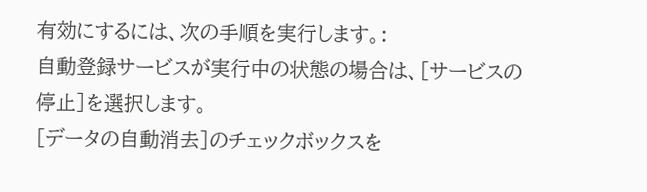有効にするには、次の手順を実行します。:
自動登録サービスが実行中の状態の場合は、[サービスの停止]を選択します。
[データの自動消去]のチェックボックスを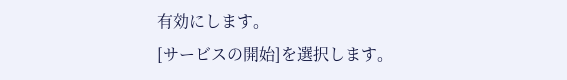有効にします。
[サービスの開始]を選択します。